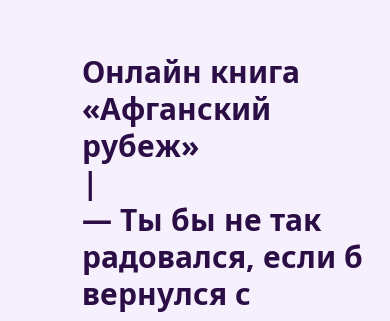Онлайн книга «Афганский рубеж»
|
— Ты бы не так радовался, если б вернулся с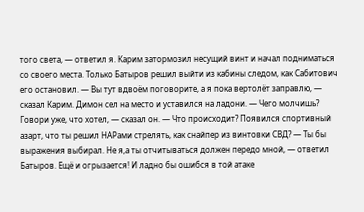того света, — ответил я. Карим затормозил несущий винт и начал подниматься со своего места. Только Батыров решил выйти из кабины следом, как Сабитович его остановил. — Вы тут вдвоём поговорите, а я пока вертолёт заправлю, — сказал Карим. Димон сел на место и уставился на ладони. — Чего молчишь? Говори уже, что хотел, — сказал он. — Что происходит? Появился спортивный азарт, что ты решил НАРами стрелять, как снайпер из винтовки СВД? — Ты бы выражения выбирал. Не я,а ты отчитываться должен передо мной, — ответил Батыров. Ещё и огрызается! И ладно бы ошибся в той атаке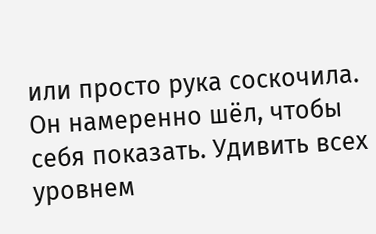или просто рука соскочила. Он намеренно шёл, чтобы себя показать. Удивить всех уровнем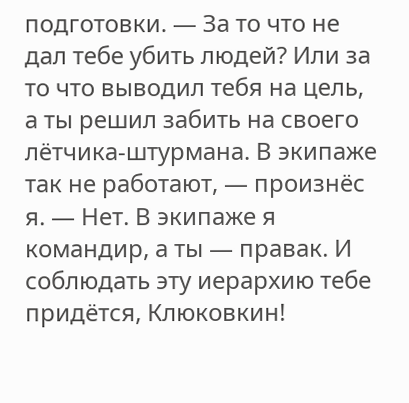подготовки. — За то что не дал тебе убить людей? Или за то что выводил тебя на цель, а ты решил забить на своего лётчика-штурмана. В экипаже так не работают, — произнёс я. — Нет. В экипаже я командир, а ты — правак. И соблюдать эту иерархию тебе придётся, Клюковкин!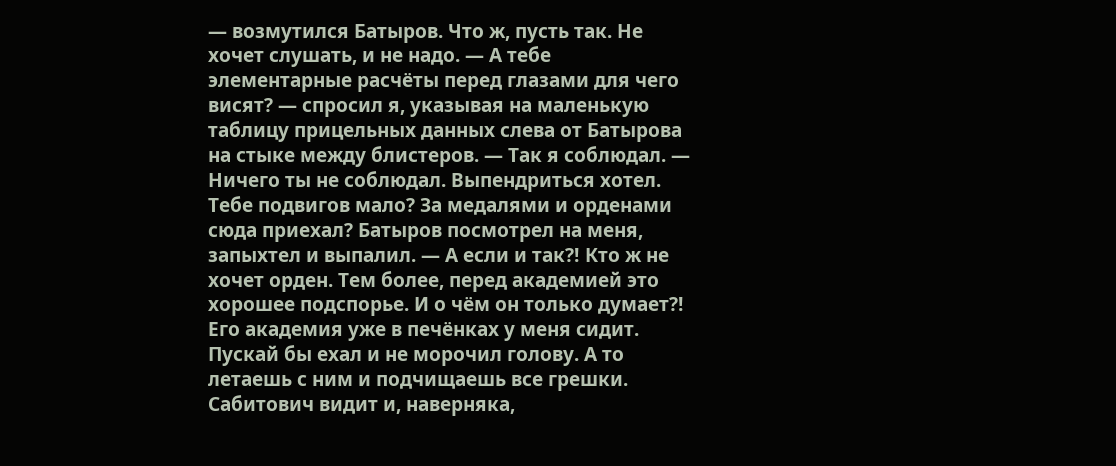— возмутился Батыров. Что ж, пусть так. Не хочет слушать, и не надо. — А тебе элементарные расчёты перед глазами для чего висят? — спросил я, указывая на маленькую таблицу прицельных данных слева от Батырова на стыке между блистеров. — Так я соблюдал. — Ничего ты не соблюдал. Выпендриться хотел. Тебе подвигов мало? За медалями и орденами сюда приехал? Батыров посмотрел на меня, запыхтел и выпалил. — А если и так⁈ Кто ж не хочет орден. Тем более, перед академией это хорошее подспорье. И о чём он только думает⁈ Его академия уже в печёнках у меня сидит. Пускай бы ехал и не морочил голову. А то летаешь с ним и подчищаешь все грешки. Сабитович видит и, наверняка,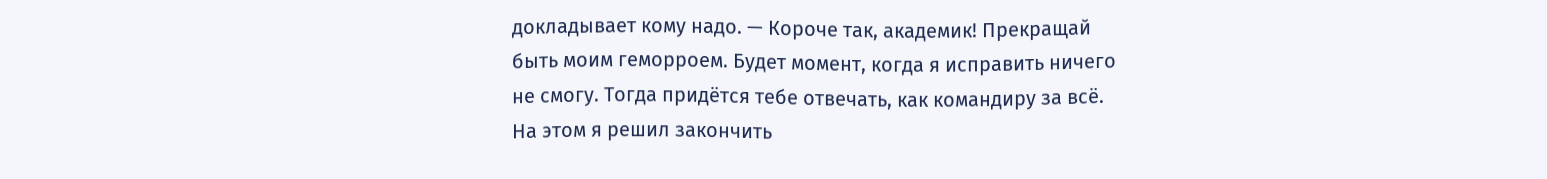докладывает кому надо. — Короче так, академик! Прекращай быть моим геморроем. Будет момент, когда я исправить ничего не смогу. Тогда придётся тебе отвечать, как командиру за всё. На этом я решил закончить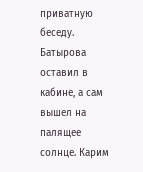приватную беседу. Батырова оставил в кабине, а сам вышел на палящее солнце. Карим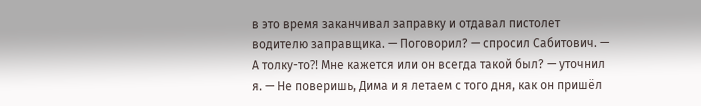в это время заканчивал заправку и отдавал пистолет водителю заправщика. — Поговорил? — спросил Сабитович. — А толку-то⁈ Мне кажется или он всегда такой был? — уточнил я. — Не поверишь, Дима и я летаем с того дня, как он пришёл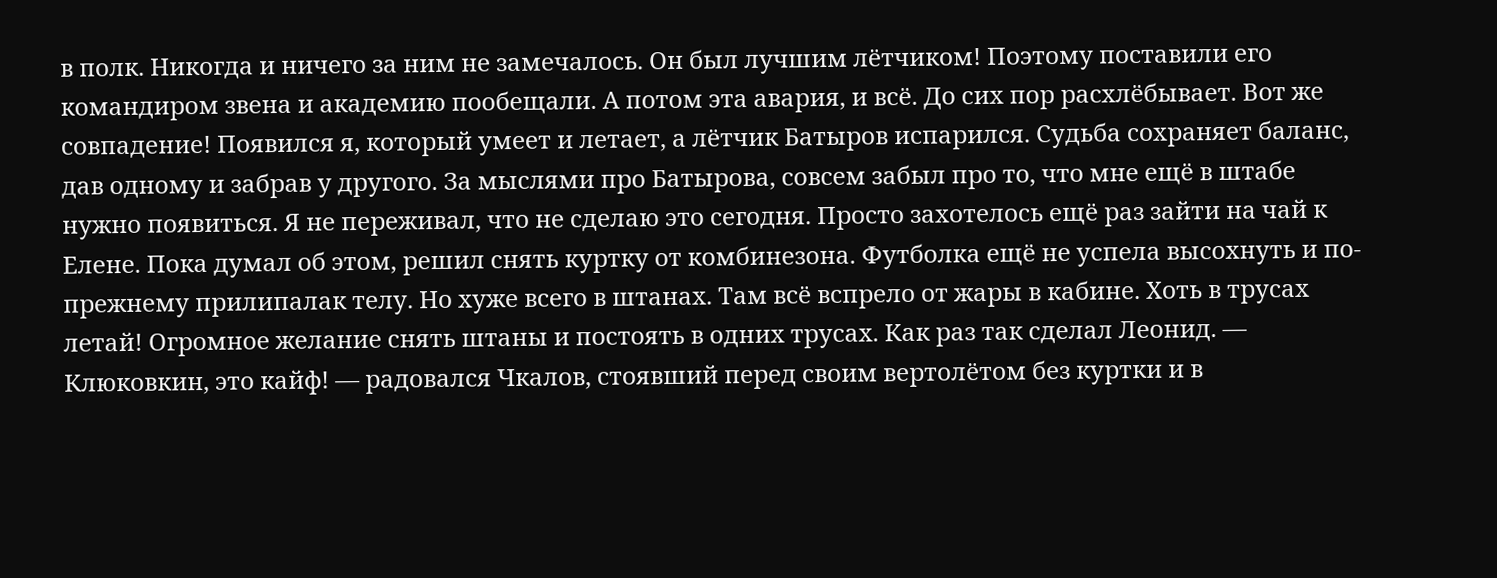в полк. Никогда и ничего за ним не замечалось. Он был лучшим лётчиком! Поэтому поставили его командиром звена и академию пообещали. А потом эта авария, и всё. До сих пор расхлёбывает. Вот же совпадение! Появился я, который умеет и летает, а лётчик Батыров испарился. Судьба сохраняет баланс, дав одному и забрав у другого. За мыслями про Батырова, совсем забыл про то, что мне ещё в штабе нужно появиться. Я не переживал, что не сделаю это сегодня. Просто захотелось ещё раз зайти на чай к Елене. Пока думал об этом, решил снять куртку от комбинезона. Футболка ещё не успела высохнуть и по-прежнему прилипалак телу. Но хуже всего в штанах. Там всё вспрело от жары в кабине. Хоть в трусах летай! Огромное желание снять штаны и постоять в одних трусах. Как раз так сделал Леонид. — Клюковкин, это кайф! — радовался Чкалов, стоявший перед своим вертолётом без куртки и в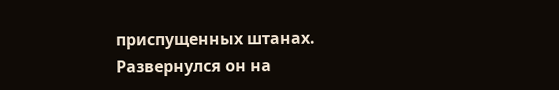приспущенных штанах. Развернулся он на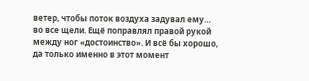ветер, чтобы поток воздуха задувал ему… во все щели. Ещё поправлял правой рукой между ног «достоинство». И всё бы хорошо, да только именно в этот момент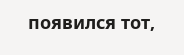появился тот,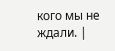кого мы не ждали. |